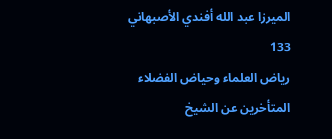الميرزا عبد الله أفندي الأصبهاني
133
رياض العلماء وحياض الفضلاء
المتأخرين عن الشيخ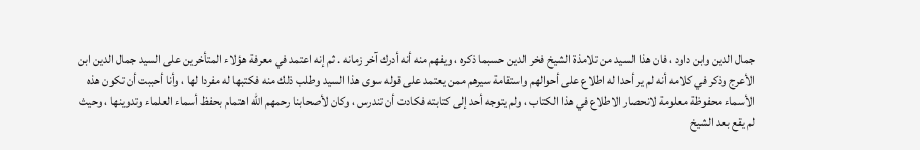جمال الدين وابن داود ، فان هذا السيد من تلامذة الشيخ فخر الدين حسبما ذكره ، ويفهم منه أنه أدرك آخر زمانه . ثم إنه اعتمد في معرفة هؤلاء المتأخرين على السيد جمال الدين ابن الأعرج وذكر في كلامه أنه لم ير أحدا له اطلاع على أحوالهم واستقامة سيرهم ممن يعتمد على قوله سوى هذا السيد وطلب ذلك منه فكتبها له مفردا لها ، وأنا أحببت أن تكون هذه الأسماء محفوظة معلومة لانحصار الاطلاع في هذا الكتاب ، ولم يتوجه أحد إلى كتابته فكادت أن تندرس ، وكان لأصحابنا رحمهم اللّه اهتمام بحفظ أسماء العلماء وتدوينها ، وحيث لم يقع بعد الشيخ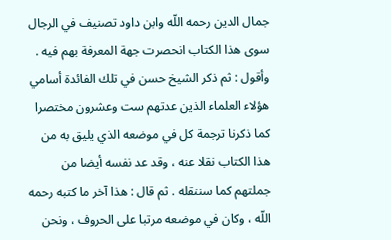جمال الدين رحمه اللّه وابن داود تصنيف في الرجال سوى هذا الكتاب انحصرت جهة المعرفة بهم فيه . وأقول : ثم ذكر الشيخ حسن في تلك الفائدة أسامي هؤلاء العلماء الذين عدتهم ست وعشرون مختصرا كما ذكرنا ترجمة كل في موضعه الذي يليق به من هذا الكتاب نقلا عنه ، وقد عد نفسه أيضا من جملتهم كما سننقله . ثم قال : هذا آخر ما كتبه رحمه اللّه ، وكان في موضعه مرتبا على الحروف ، ونحن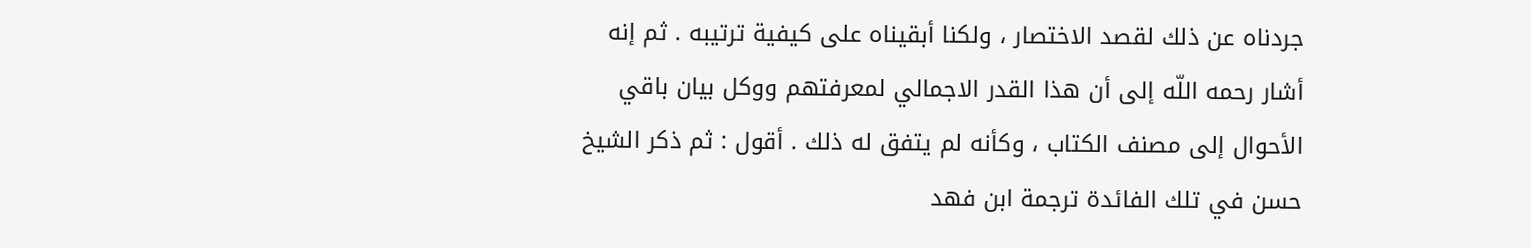جردناه عن ذلك لقصد الاختصار ، ولكنا أبقيناه على كيفية ترتيبه . ثم إنه أشار رحمه اللّه إلى أن هذا القدر الاجمالي لمعرفتهم ووكل بيان باقي الأحوال إلى مصنف الكتاب ، وكأنه لم يتفق له ذلك . أقول : ثم ذكر الشيخ حسن في تلك الفائدة ترجمة ابن فهد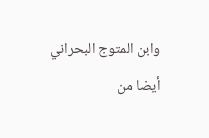وابن المتوج البحراني أيضا من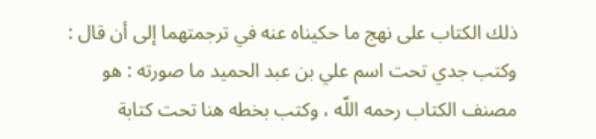ذلك الكتاب على نهج ما حكيناه عنه في ترجمتهما إلى أن قال : وكتب جدي تحت اسم علي بن عبد الحميد ما صورته : هو مصنف الكتاب رحمه اللّه ، وكتب بخطه هنا تحت كتابة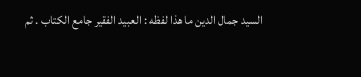السيد جمال الدين ما هذا لفظه : العبيد الفقير جامع الكتاب . ثم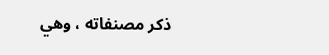ذكر مصنفاته ، وهي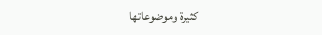كثيرة وموضوعاتها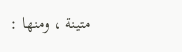متينة ، ومنها :